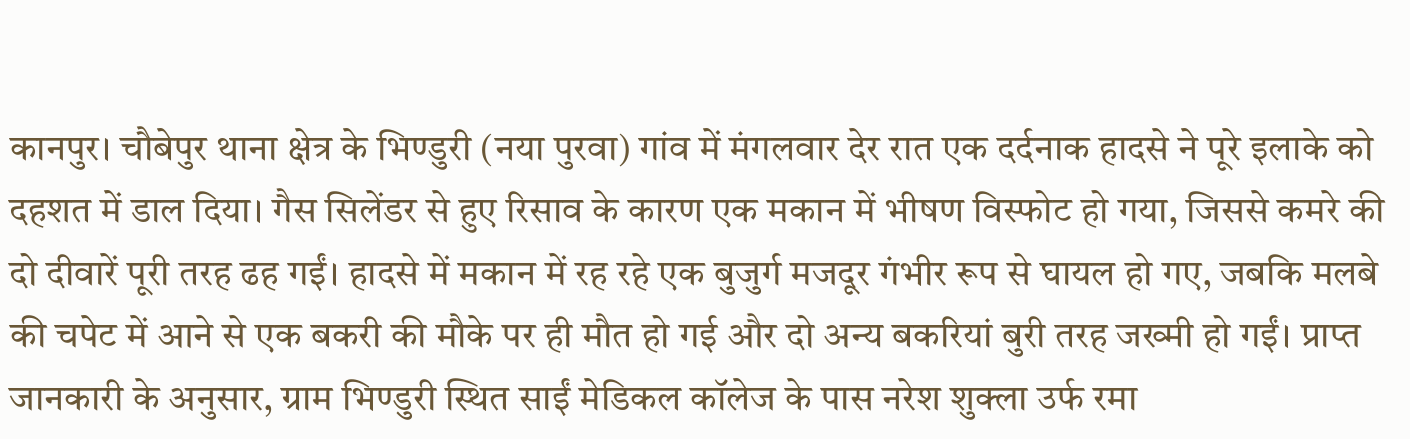कानपुर। चौबेपुर थाना क्षेत्र के भिण्डुरी (नया पुरवा) गांव में मंगलवार देर रात एक दर्दनाक हादसे ने पूरे इलाके को दहशत में डाल दिया। गैस सिलेंडर से हुए रिसाव के कारण एक मकान में भीषण विस्फोट हो गया, जिससे कमरे की दो दीवारें पूरी तरह ढह गईं। हादसे में मकान में रह रहे एक बुजुर्ग मजदूर गंभीर रूप से घायल हो गए, जबकि मलबे की चपेट में आने से एक बकरी की मौके पर ही मौत हो गई और दो अन्य बकरियां बुरी तरह जख्मी हो गईं। प्राप्त जानकारी के अनुसार, ग्राम भिण्डुरी स्थित साईं मेडिकल कॉलेज के पास नरेश शुक्ला उर्फ रमा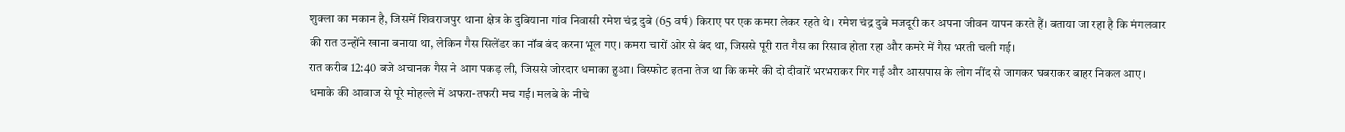शुक्ला का मकान है, जिसमें शिवराजपुर थाना क्षेत्र के दुबियाना गांव निवासी रमेश चंद्र दुबे (65 वर्ष) किराए पर एक कमरा लेकर रहते थे। रमेश चंद्र दुबे मजदूरी कर अपना जीवन यापन करते हैं। बताया जा रहा है कि मंगलवार की रात उन्होंने खाना बनाया था, लेकिन गैस सिलेंडर का नॉब बंद करना भूल गए। कमरा चारों ओर से बंद था, जिससे पूरी रात गैस का रिसाव होता रहा और कमरे में गैस भरती चली गई।
रात करीब 12:40 बजे अचानक गैस ने आग पकड़ ली, जिससे जोरदार धमाका हुआ। विस्फोट इतना तेज था कि कमरे की दो दीवारें भरभराकर गिर गईं और आसपास के लोग नींद से जागकर घबराकर बाहर निकल आए। धमाके की आवाज से पूरे मोहल्ले में अफरा-तफरी मच गई। मलबे के नीचे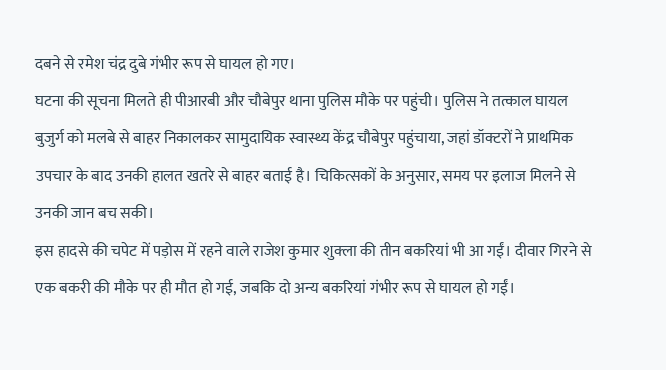दबने से रमेश चंद्र दुबे गंभीर रूप से घायल हो गए।
घटना की सूचना मिलते ही पीआरबी और चौबेपुर थाना पुलिस मौके पर पहुंची। पुलिस ने तत्काल घायल बुजुर्ग को मलबे से बाहर निकालकर सामुदायिक स्वास्थ्य केंद्र चौबेपुर पहुंचाया, जहां डॉक्टरों ने प्राथमिक उपचार के बाद उनकी हालत खतरे से बाहर बताई है। चिकित्सकों के अनुसार, समय पर इलाज मिलने से उनकी जान बच सकी।
इस हादसे की चपेट में पड़ोस में रहने वाले राजेश कुमार शुक्ला की तीन बकरियां भी आ गईं। दीवार गिरने से एक बकरी की मौके पर ही मौत हो गई, जबकि दो अन्य बकरियां गंभीर रूप से घायल हो गईं।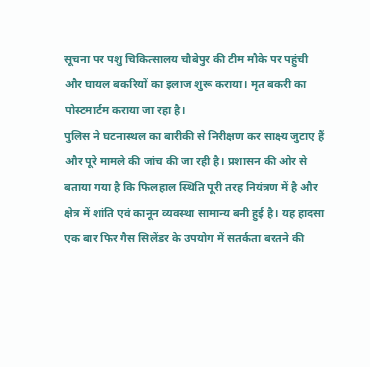सूचना पर पशु चिकित्सालय चौबेपुर की टीम मौके पर पहुंची और घायल बकरियों का इलाज शुरू कराया। मृत बकरी का पोस्टमार्टम कराया जा रहा है।
पुलिस ने घटनास्थल का बारीकी से निरीक्षण कर साक्ष्य जुटाए हैं और पूरे मामले की जांच की जा रही है। प्रशासन की ओर से बताया गया है कि फिलहाल स्थिति पूरी तरह नियंत्रण में है और क्षेत्र में शांति एवं कानून व्यवस्था सामान्य बनी हुई है। यह हादसा एक बार फिर गैस सिलेंडर के उपयोग में सतर्कता बरतने की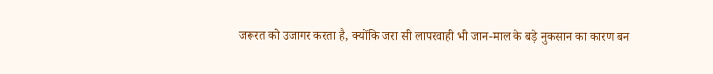जरूरत को उजागर करता है, क्योंकि जरा सी लापरवाही भी जान-माल के बड़े नुकसान का कारण बन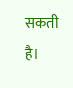सकती है।